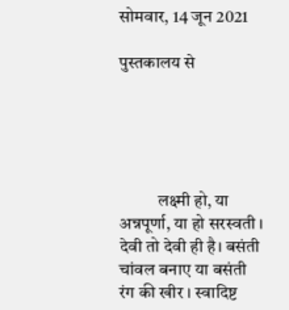सोमवार, 14 जून 2021

पुस्तकालय से





           लक्ष्मी हो, या अन्नपूर्णा, या हो सरस्वती । देवी तो देवी ही है। बसंती चांवल बनाए या बसंती रंग की खीर । स्वादिष्ट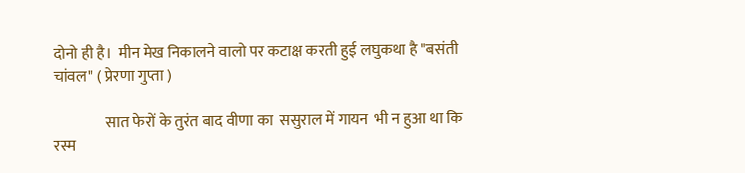दोनो ही है।  मीन मेख निकालने वालो पर कटाक्ष करती हुई लघुकथा है "बसंती चांवल" ( प्रेरणा गुप्ता )

                 सात फेरों के तुरंत बाद वीणा का  ससुराल में गायन  भी न हुआ था कि रस्म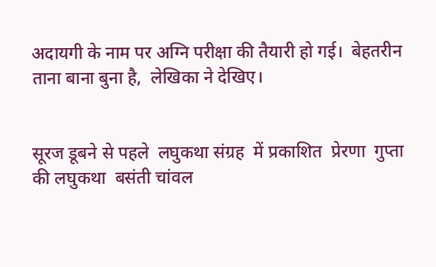अदायगी के नाम पर अग्नि परीक्षा की तैयारी हो गई।  बेहतरीन ताना बाना बुना है,  लेखिका ने देखिए।


सूरज डूबने से पहले  लघुकथा संग्रह  में प्रकाशित  प्रेरणा  गुप्ता की लघुकथा  बसंती चांवल